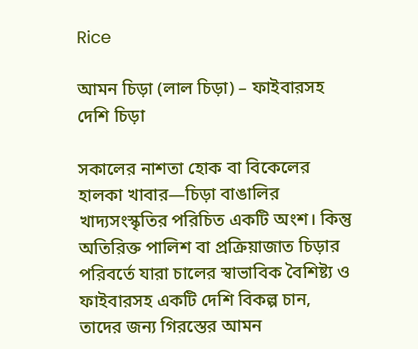Rice

আমন চিড়া (লাল চিড়া) – ফাইবারসহ দেশি চিড়া

সকালের নাশতা হোক বা বিকেলের হালকা খাবার—চিড়া বাঙালির খাদ্যসংস্কৃতির পরিচিত একটি অংশ। কিন্তু অতিরিক্ত পালিশ বা প্রক্রিয়াজাত চিড়ার পরিবর্তে যারা চালের স্বাভাবিক বৈশিষ্ট্য ও ফাইবারসহ একটি দেশি বিকল্প চান, তাদের জন্য গিরস্তের আমন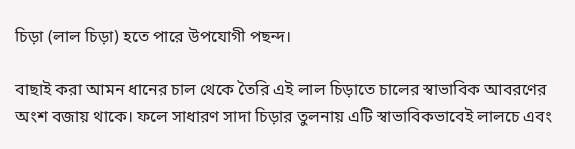চিড়া (লাল চিড়া) হতে পারে উপযোগী পছন্দ।

বাছাই করা আমন ধানের চাল থেকে তৈরি এই লাল চিড়াতে চালের স্বাভাবিক আবরণের অংশ বজায় থাকে। ফলে সাধারণ সাদা চিড়ার তুলনায় এটি স্বাভাবিকভাবেই লালচে এবং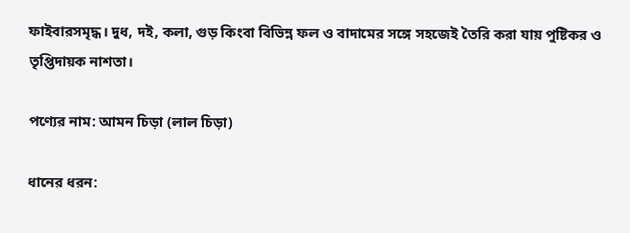ফাইবারসমৃদ্ধ। দুধ, দই, কলা, গুড় কিংবা বিভিন্ন ফল ও বাদামের সঙ্গে সহজেই তৈরি করা যায় পুষ্টিকর ও তৃপ্তিদায়ক নাশতা।

পণ্যের নাম: আমন চিড়া (লাল চিড়া)

ধানের ধরন: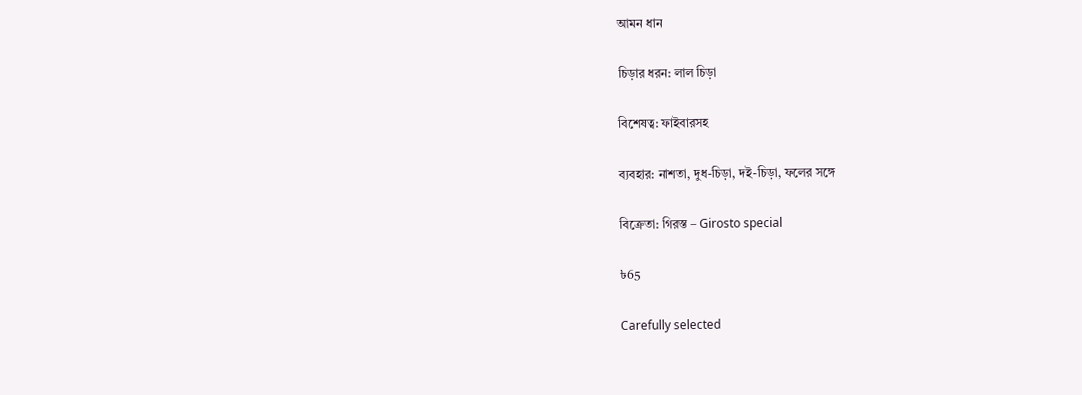আমন ধান

চিড়ার ধরন: লাল চিড়া

বিশেষত্ব: ফাইবারসহ

ব্যবহার: নাশতা, দুধ-চিড়া, দই-চিড়া, ফলের সঙ্গে

বিক্রেতা: গিরস্ত – Girosto special

৳65

Carefully selected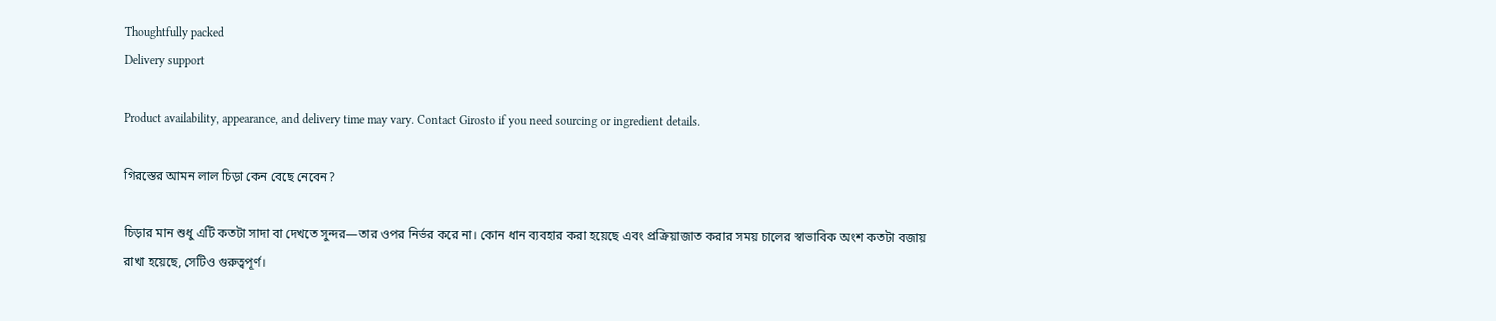Thoughtfully packed
Delivery support

Product availability, appearance, and delivery time may vary. Contact Girosto if you need sourcing or ingredient details.

গিরস্তের আমন লাল চিড়া কেন বেছে নেবেন?

চিড়ার মান শুধু এটি কতটা সাদা বা দেখতে সুন্দর—তার ওপর নির্ভর করে না। কোন ধান ব্যবহার করা হয়েছে এবং প্রক্রিয়াজাত করার সময় চালের স্বাভাবিক অংশ কতটা বজায় রাখা হয়েছে, সেটিও গুরুত্বপূর্ণ।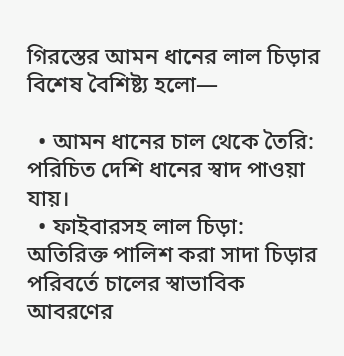গিরস্তের আমন ধানের লাল চিড়ার বিশেষ বৈশিষ্ট্য হলো—

  • আমন ধানের চাল থেকে তৈরি: পরিচিত দেশি ধানের স্বাদ পাওয়া যায়।
  • ফাইবারসহ লাল চিড়া: অতিরিক্ত পালিশ করা সাদা চিড়ার পরিবর্তে চালের স্বাভাবিক আবরণের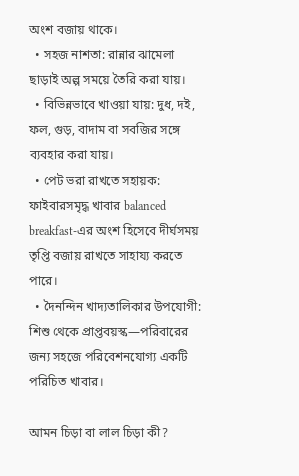অংশ বজায় থাকে।
  • সহজ নাশতা: রান্নার ঝামেলা ছাড়াই অল্প সময়ে তৈরি করা যায়।
  • বিভিন্নভাবে খাওয়া যায়: দুধ, দই, ফল, গুড়, বাদাম বা সবজির সঙ্গে ব্যবহার করা যায়।
  • পেট ভরা রাখতে সহায়ক: ফাইবারসমৃদ্ধ খাবার balanced breakfast-এর অংশ হিসেবে দীর্ঘসময় তৃপ্তি বজায় রাখতে সাহায্য করতে পারে।
  • দৈনন্দিন খাদ্যতালিকার উপযোগী: শিশু থেকে প্রাপ্তবয়স্ক—পরিবারের জন্য সহজে পরিবেশনযোগ্য একটি পরিচিত খাবার।

আমন চিড়া বা লাল চিড়া কী?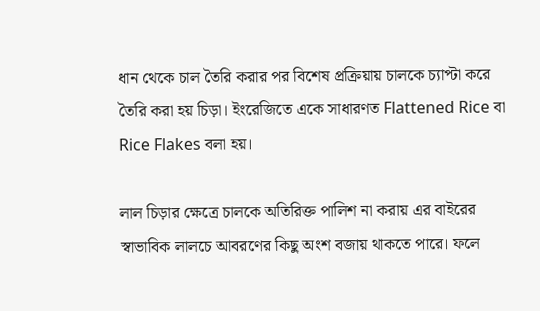ধান থেকে চাল তৈরি করার পর বিশেষ প্রক্রিয়ায় চালকে চ্যাপ্টা করে তৈরি করা হয় চিড়া। ইংরেজিতে একে সাধারণত Flattened Rice বা Rice Flakes বলা হয়।

লাল চিড়ার ক্ষেত্রে চালকে অতিরিক্ত পালিশ না করায় এর বাইরের স্বাভাবিক লালচে আবরণের কিছু অংশ বজায় থাকতে পারে। ফলে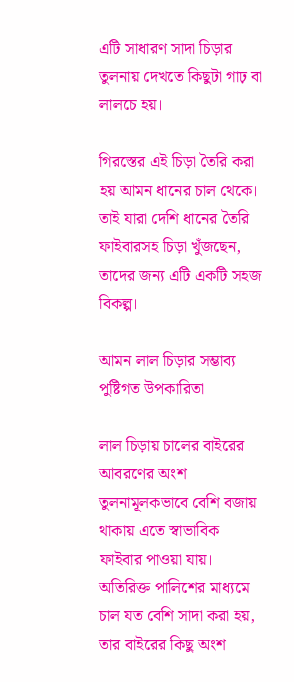এটি সাধারণ সাদা চিড়ার তুলনায় দেখতে কিছুটা গাঢ় বা লালচে হয়।

গিরস্তের এই চিড়া তৈরি করা হয় আমন ধানের চাল থেকে। তাই যারা দেশি ধানের তৈরি ফাইবারসহ চিড়া খুঁজছেন, তাদের জন্য এটি একটি সহজ বিকল্প।

আমন লাল চিড়ার সম্ভাব্য পুষ্টিগত উপকারিতা

লাল চিড়ায় চালের বাইরের আবরণের অংশ তুলনামূলকভাবে বেশি বজায় থাকায় এতে স্বাভাবিক ফাইবার পাওয়া যায়। অতিরিক্ত পালিশের মাধ্যমে চাল যত বেশি সাদা করা হয়, তার বাইরের কিছু অংশ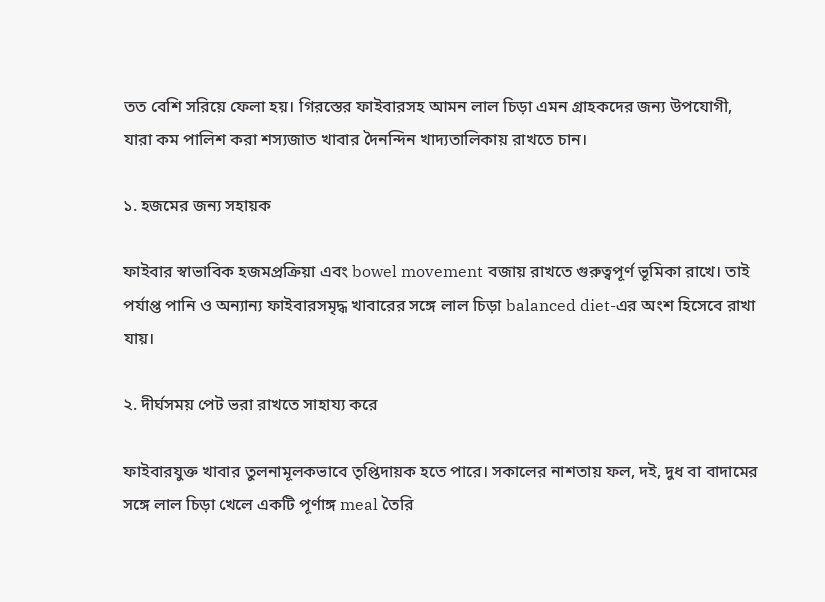তত বেশি সরিয়ে ফেলা হয়। গিরস্তের ফাইবারসহ আমন লাল চিড়া এমন গ্রাহকদের জন্য উপযোগী, যারা কম পালিশ করা শস্যজাত খাবার দৈনন্দিন খাদ্যতালিকায় রাখতে চান।

১. হজমের জন্য সহায়ক

ফাইবার স্বাভাবিক হজমপ্রক্রিয়া এবং bowel movement বজায় রাখতে গুরুত্বপূর্ণ ভূমিকা রাখে। তাই পর্যাপ্ত পানি ও অন্যান্য ফাইবারসমৃদ্ধ খাবারের সঙ্গে লাল চিড়া balanced diet-এর অংশ হিসেবে রাখা যায়।

২. দীর্ঘসময় পেট ভরা রাখতে সাহায্য করে

ফাইবারযুক্ত খাবার তুলনামূলকভাবে তৃপ্তিদায়ক হতে পারে। সকালের নাশতায় ফল, দই, দুধ বা বাদামের সঙ্গে লাল চিড়া খেলে একটি পূর্ণাঙ্গ meal তৈরি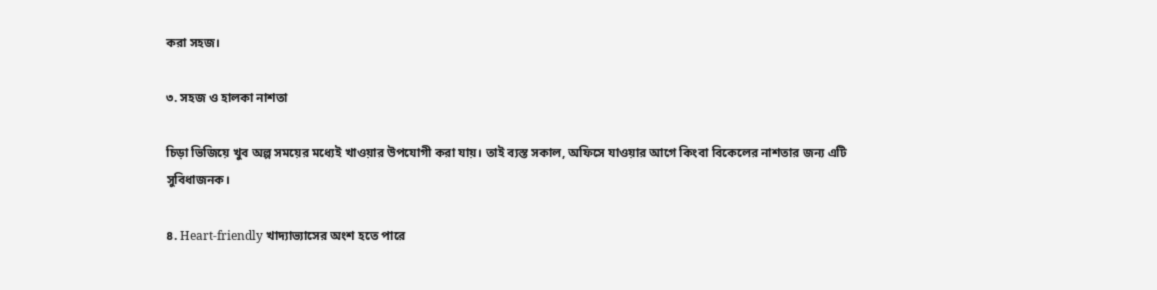করা সহজ।

৩. সহজ ও হালকা নাশতা

চিড়া ভিজিয়ে খুব অল্প সময়ের মধ্যেই খাওয়ার উপযোগী করা যায়। তাই ব্যস্ত সকাল, অফিসে যাওয়ার আগে কিংবা বিকেলের নাশতার জন্য এটি সুবিধাজনক।

৪. Heart-friendly খাদ্যাভ্যাসের অংশ হতে পারে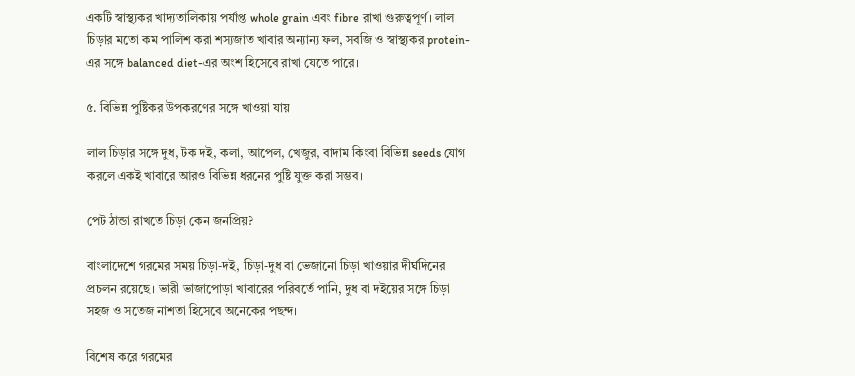একটি স্বাস্থ্যকর খাদ্যতালিকায় পর্যাপ্ত whole grain এবং fibre রাখা গুরুত্বপূর্ণ। লাল চিড়ার মতো কম পালিশ করা শস্যজাত খাবার অন্যান্য ফল, সবজি ও স্বাস্থ্যকর protein-এর সঙ্গে balanced diet-এর অংশ হিসেবে রাখা যেতে পারে।

৫. বিভিন্ন পুষ্টিকর উপকরণের সঙ্গে খাওয়া যায়

লাল চিড়ার সঙ্গে দুধ, টক দই, কলা, আপেল, খেজুর, বাদাম কিংবা বিভিন্ন seeds যোগ করলে একই খাবারে আরও বিভিন্ন ধরনের পুষ্টি যুক্ত করা সম্ভব।

পেট ঠান্ডা রাখতে চিড়া কেন জনপ্রিয়?

বাংলাদেশে গরমের সময় চিড়া-দই, চিড়া-দুধ বা ভেজানো চিড়া খাওয়ার দীর্ঘদিনের প্রচলন রয়েছে। ভারী ভাজাপোড়া খাবারের পরিবর্তে পানি, দুধ বা দইয়ের সঙ্গে চিড়া সহজ ও সতেজ নাশতা হিসেবে অনেকের পছন্দ।

বিশেষ করে গরমের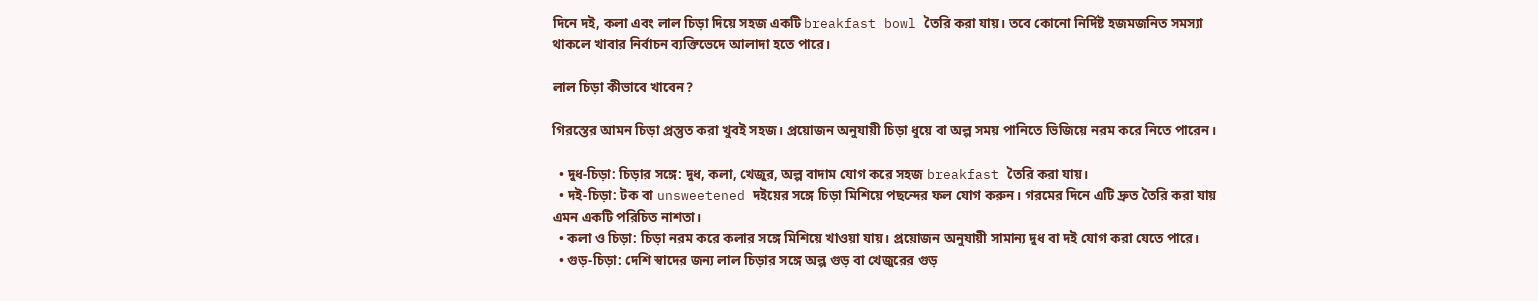দিনে দই, কলা এবং লাল চিড়া দিয়ে সহজ একটি breakfast bowl তৈরি করা যায়। তবে কোনো নির্দিষ্ট হজমজনিত সমস্যা থাকলে খাবার নির্বাচন ব্যক্তিভেদে আলাদা হতে পারে।

লাল চিড়া কীভাবে খাবেন?

গিরস্তের আমন চিড়া প্রস্তুত করা খুবই সহজ। প্রয়োজন অনুযায়ী চিড়া ধুয়ে বা অল্প সময় পানিতে ভিজিয়ে নরম করে নিতে পারেন।

  • দুধ-চিড়া: চিড়ার সঙ্গে: দুধ, কলা, খেজুর, অল্প বাদাম যোগ করে সহজ breakfast তৈরি করা যায়।
  • দই-চিড়া: টক বা unsweetened দইয়ের সঙ্গে চিড়া মিশিয়ে পছন্দের ফল যোগ করুন। গরমের দিনে এটি দ্রুত তৈরি করা যায় এমন একটি পরিচিত নাশতা।
  • কলা ও চিড়া: চিড়া নরম করে কলার সঙ্গে মিশিয়ে খাওয়া যায়। প্রয়োজন অনুযায়ী সামান্য দুধ বা দই যোগ করা যেতে পারে।
  • গুড়-চিড়া: দেশি স্বাদের জন্য লাল চিড়ার সঙ্গে অল্প গুড় বা খেজুরের গুড়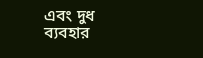এবং দুধ ব্যবহার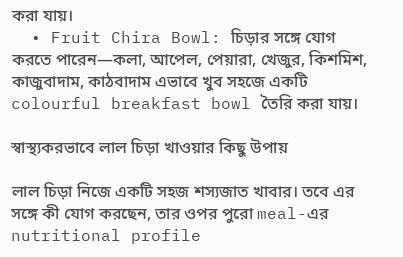করা যায়।
  • Fruit Chira Bowl: চিড়ার সঙ্গে যোগ করতে পারেন—কলা, আপেল, পেয়ারা, খেজুর, কিশমিশ, কাজুবাদাম, কাঠবাদাম এভাবে খুব সহজে একটি colourful breakfast bowl তৈরি করা যায়।

স্বাস্থ্যকরভাবে লাল চিড়া খাওয়ার কিছু উপায়

লাল চিড়া নিজে একটি সহজ শস্যজাত খাবার। তবে এর সঙ্গে কী যোগ করছেন, তার ওপর পুরো meal-এর nutritional profile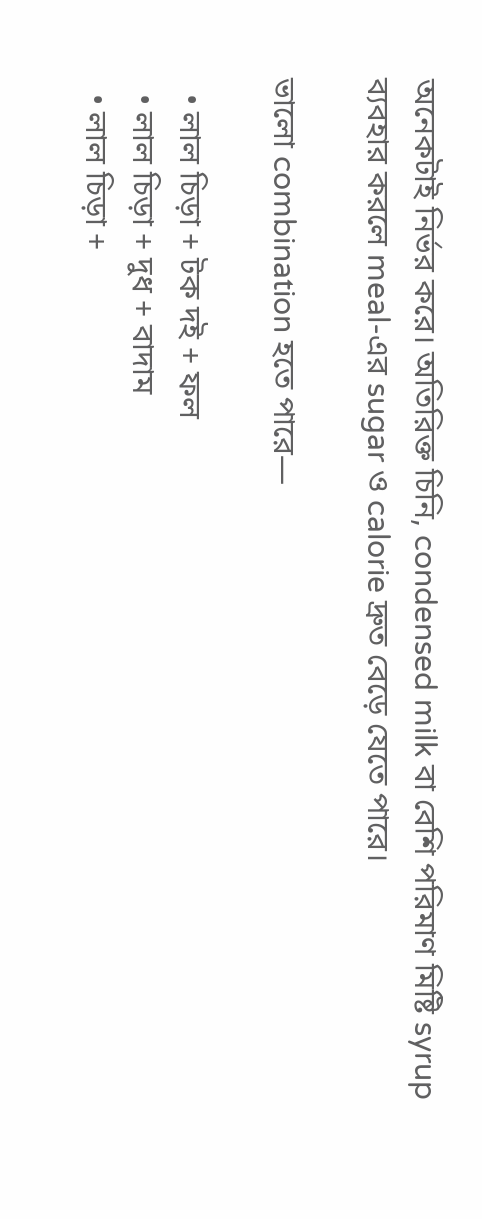অনেকটাই নির্ভর করে। অতিরিক্ত চিনি, condensed milk বা বেশি পরিমাণ মিষ্টি syrup ব্যবহার করলে meal-এর sugar ও calorie দ্রুত বেড়ে যেতে পারে।

ভালো combination হতে পারে—

  • লাল চিড়া + টক দই + ফল
  • লাল চিড়া + দুধ + বাদাম
  • লাল চিড়া +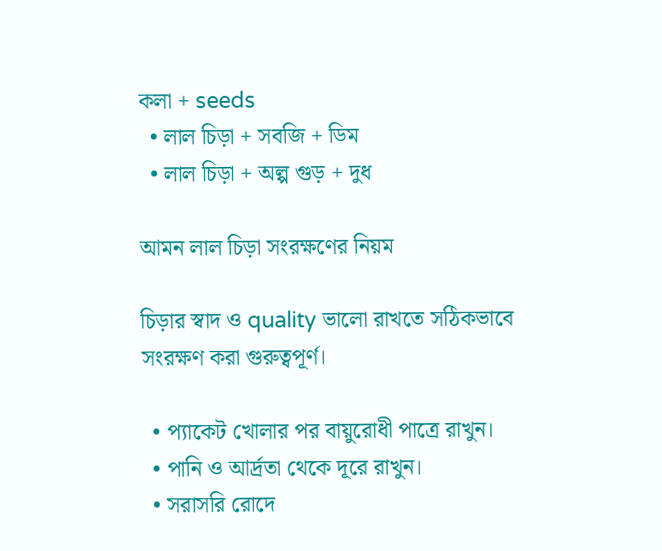কলা + seeds
  • লাল চিড়া + সবজি + ডিম
  • লাল চিড়া + অল্প গুড় + দুধ

আমন লাল চিড়া সংরক্ষণের নিয়ম

চিড়ার স্বাদ ও quality ভালো রাখতে সঠিকভাবে সংরক্ষণ করা গুরুত্বপূর্ণ।

  • প্যাকেট খোলার পর বায়ুরোধী পাত্রে রাখুন।
  • পানি ও আর্দ্রতা থেকে দূরে রাখুন।
  • সরাসরি রোদে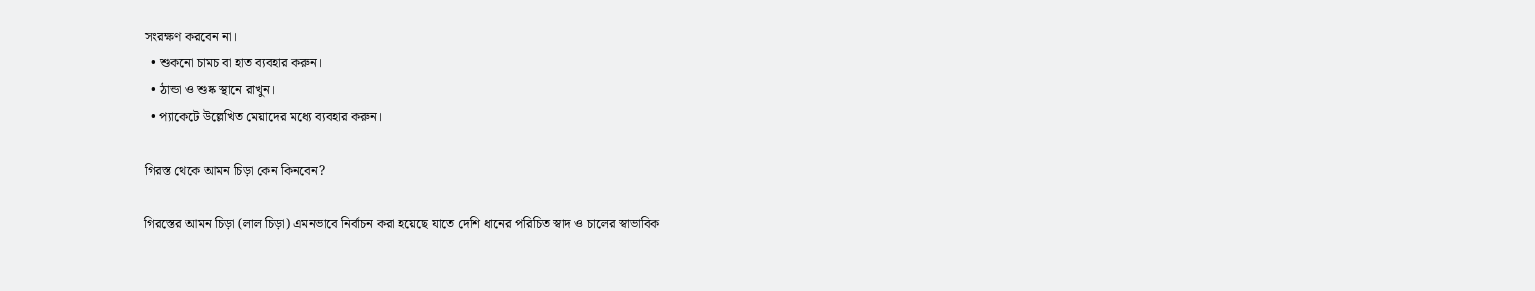সংরক্ষণ করবেন না।
  • শুকনো চামচ বা হাত ব্যবহার করুন।
  • ঠান্ডা ও শুষ্ক স্থানে রাখুন।
  • প্যাকেটে উল্লেখিত মেয়াদের মধ্যে ব্যবহার করুন।

গিরস্ত থেকে আমন চিড়া কেন কিনবেন?

গিরস্তের আমন চিড়া (লাল চিড়া) এমনভাবে নির্বাচন করা হয়েছে যাতে দেশি ধানের পরিচিত স্বাদ ও চালের স্বাভাবিক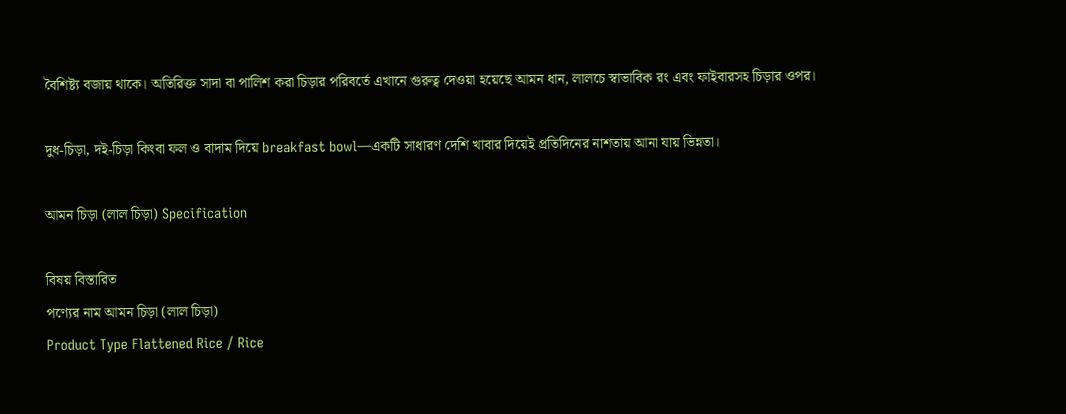বৈশিষ্ট্য বজায় থাকে। অতিরিক্ত সাদা বা পালিশ করা চিড়ার পরিবর্তে এখানে গুরুত্ব দেওয়া হয়েছে আমন ধান, লালচে স্বাভাবিক রং এবং ফাইবারসহ চিড়ার ওপর।

দুধ-চিড়া, দই-চিড়া কিংবা ফল ও বাদাম দিয়ে breakfast bowl—একটি সাধারণ দেশি খাবার দিয়েই প্রতিদিনের নাশতায় আনা যায় ভিন্নতা।

আমন চিড়া (লাল চিড়া) Specification

বিষয় বিস্তারিত
পণ্যের নাম আমন চিড়া (লাল চিড়া)
Product Type Flattened Rice / Rice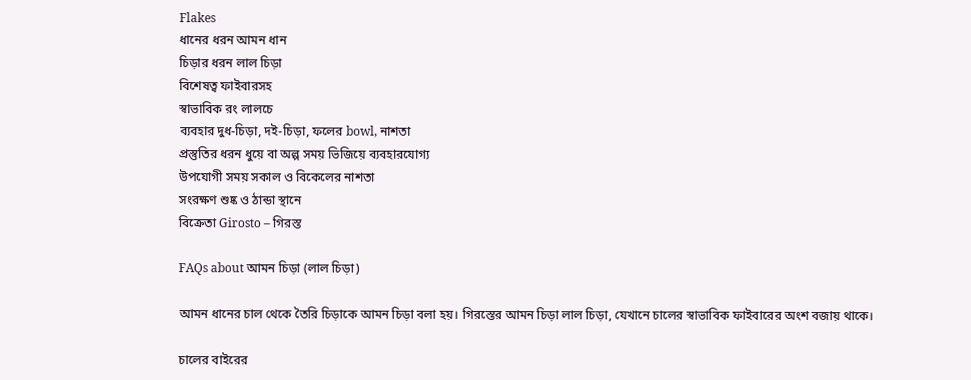Flakes
ধানের ধরন আমন ধান
চিড়ার ধরন লাল চিড়া
বিশেষত্ব ফাইবারসহ
স্বাভাবিক রং লালচে
ব্যবহার দুধ-চিড়া, দই-চিড়া, ফলের bowl, নাশতা
প্রস্তুতির ধরন ধুয়ে বা অল্প সময় ভিজিয়ে ব্যবহারযোগ্য
উপযোগী সময় সকাল ও বিকেলের নাশতা
সংরক্ষণ শুষ্ক ও ঠান্ডা স্থানে
বিক্রেতা Girosto – গিরস্ত

FAQs about আমন চিড়া (লাল চিড়া)

আমন ধানের চাল থেকে তৈরি চিড়াকে আমন চিড়া বলা হয়। গিরস্তের আমন চিড়া লাল চিড়া, যেখানে চালের স্বাভাবিক ফাইবারের অংশ বজায় থাকে।

চালের বাইরের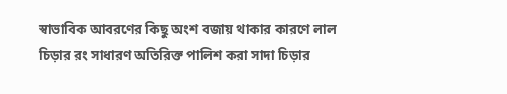স্বাভাবিক আবরণের কিছু অংশ বজায় থাকার কারণে লাল চিড়ার রং সাধারণ অতিরিক্ত পালিশ করা সাদা চিড়ার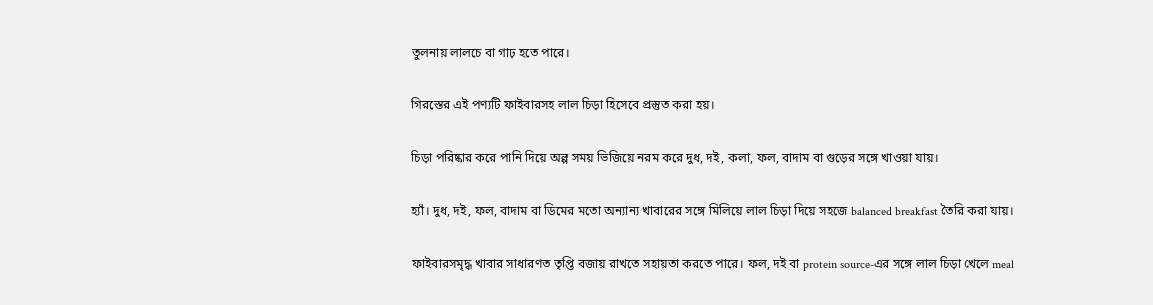তুলনায় লালচে বা গাঢ় হতে পারে।

গিরস্তের এই পণ্যটি ফাইবারসহ লাল চিড়া হিসেবে প্রস্তুত করা হয়।

চিড়া পরিষ্কার করে পানি দিয়ে অল্প সময় ভিজিয়ে নরম করে দুধ, দই, কলা, ফল, বাদাম বা গুড়ের সঙ্গে খাওয়া যায়।

হ্যাঁ। দুধ, দই, ফল, বাদাম বা ডিমের মতো অন্যান্য খাবারের সঙ্গে মিলিয়ে লাল চিড়া দিয়ে সহজে balanced breakfast তৈরি করা যায়।

ফাইবারসমৃদ্ধ খাবার সাধারণত তৃপ্তি বজায় রাখতে সহায়তা করতে পারে। ফল, দই বা protein source-এর সঙ্গে লাল চিড়া খেলে meal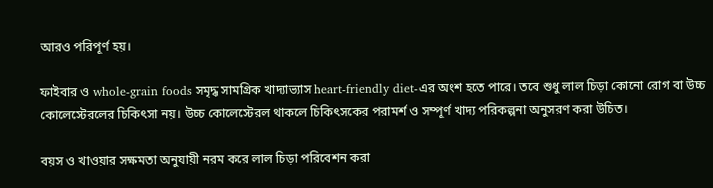আরও পরিপূর্ণ হয়।

ফাইবার ও whole-grain foods সমৃদ্ধ সামগ্রিক খাদ্যাভ্যাস heart-friendly diet-এর অংশ হতে পারে। তবে শুধু লাল চিড়া কোনো রোগ বা উচ্চ কোলেস্টেরলের চিকিৎসা নয়। উচ্চ কোলেস্টেরল থাকলে চিকিৎসকের পরামর্শ ও সম্পূর্ণ খাদ্য পরিকল্পনা অনুসরণ করা উচিত।

বয়স ও খাওয়ার সক্ষমতা অনুযায়ী নরম করে লাল চিড়া পরিবেশন করা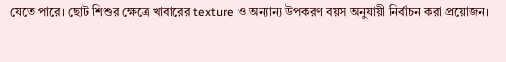যেতে পারে। ছোট শিশুর ক্ষেত্রে খাবারের texture ও অন্যান্য উপকরণ বয়স অনুযায়ী নির্বাচন করা প্রয়োজন।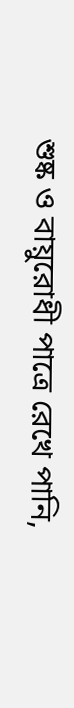শুষ্ক ও বায়ুরোধী পাত্রে রেখে পানি,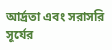আর্দ্রতা এবং সরাসরি সূর্যের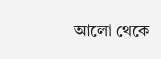আলো থেকে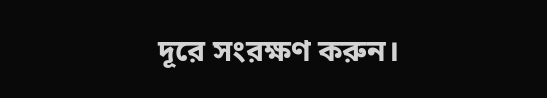দূরে সংরক্ষণ করুন।